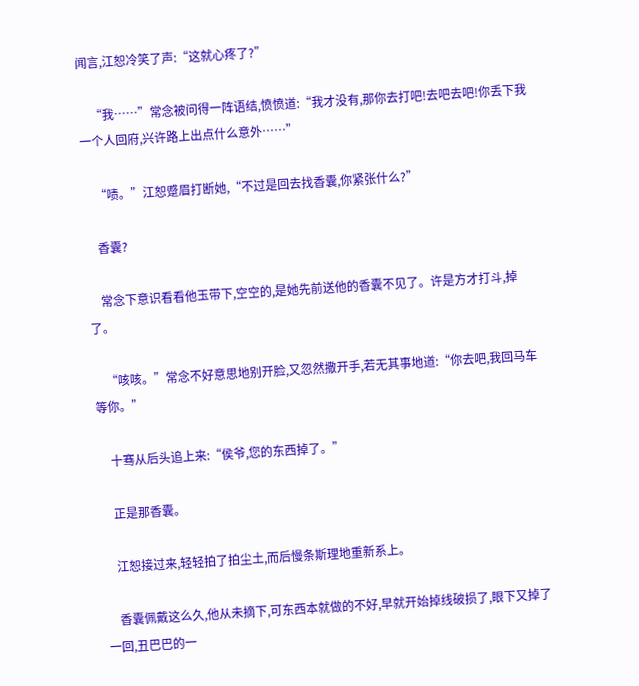闻言,江恕冷笑了声:“这就心疼了?”

    “我……”常念被问得一阵语结,愤愤道:“我才没有,那你去打吧!去吧去吧!你丢下我一个人回府,兴许路上出点什么意外……”

    “啧。”江恕蹙眉打断她,“不过是回去找香囊,你紧张什么?”

    香囊?

    常念下意识看看他玉带下,空空的,是她先前送他的香囊不见了。许是方才打斗,掉了。

    “咳咳。”常念不好意思地别开脸,又忽然撒开手,若无其事地道:“你去吧,我回马车等你。”

    十骞从后头追上来:“侯爷,您的东西掉了。”

    正是那香囊。

    江恕接过来,轻轻拍了拍尘土,而后慢条斯理地重新系上。

    香囊佩戴这么久,他从未摘下,可东西本就做的不好,早就开始掉线破损了,眼下又掉了一回,丑巴巴的一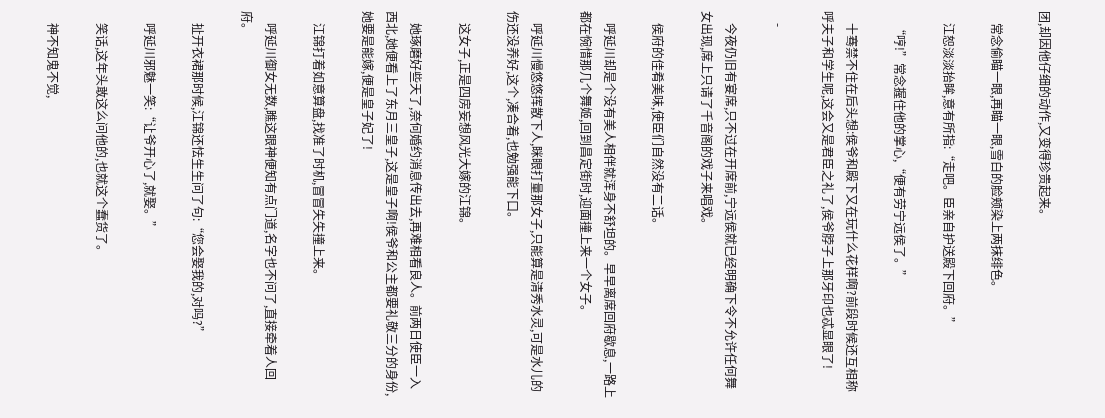团,却因他仔细的动作,又变得珍贵起来。

    常念偷瞄一眼,再瞄一眼,雪白的脸颊染上两抹绯色。

    江恕淡淡抬眸,意有所指:“走吧。臣亲自护送殿下回府。”

    “哼!”常念握住他的掌心,“便有劳宁远侯了。”

    十骞禁不住在后头想:侯爷和殿下又在玩什么花样啊?前段时候还互相称呼夫子和学生呢,这会又是君臣之礼了,侯爷脖子上那牙印也忒显眼了!

    -

    今夜仍旧有宴席,只不过在开席前,宁远侯就已经明确下令不允许任何舞女出现,席上只请了千音阁的戏子来唱戏。

    侯府的佳肴美味,使臣们自然没有二话。

    呼延川却是个没有美人相伴就浑身不舒坦的。早早离席回府歇息,一路上都在惋惜那几个舞姬,回到昌定街时,迎面撞上来一个女子。

    呼延川慢悠悠挥散下人,眯眼打量那女子,只能算是清秀水灵,可是水儿的伤还没养好,这个,凑合着,也勉强能下口。

    这女子,正是四房妄想风光大嫁的江锦。

    她琢磨好些天了,奈何婚约消息传出去,再难相看良人。前两日使臣一入西北,她便看上了东月三皇子,这是皇子啊!侯爷和公主都要礼敬三分的身份,她要是能嫁,便是皇子妃了!

    江锦打着如意算盘,找准了时机,冒冒失失撞上来。

    呼延川御女无数,瞧这眼神便知有点门道,名字也不问了,直接牵着人回府。

    扯开衣裙那时候,江锦还怯生生问了句:“您会娶我的,对吗?”

    呼延川邪魅一笑:“让爷开心了,就娶。”

    笑话,这年头敢这么问他的,也就这个蠢货了。

    神不知鬼不觉,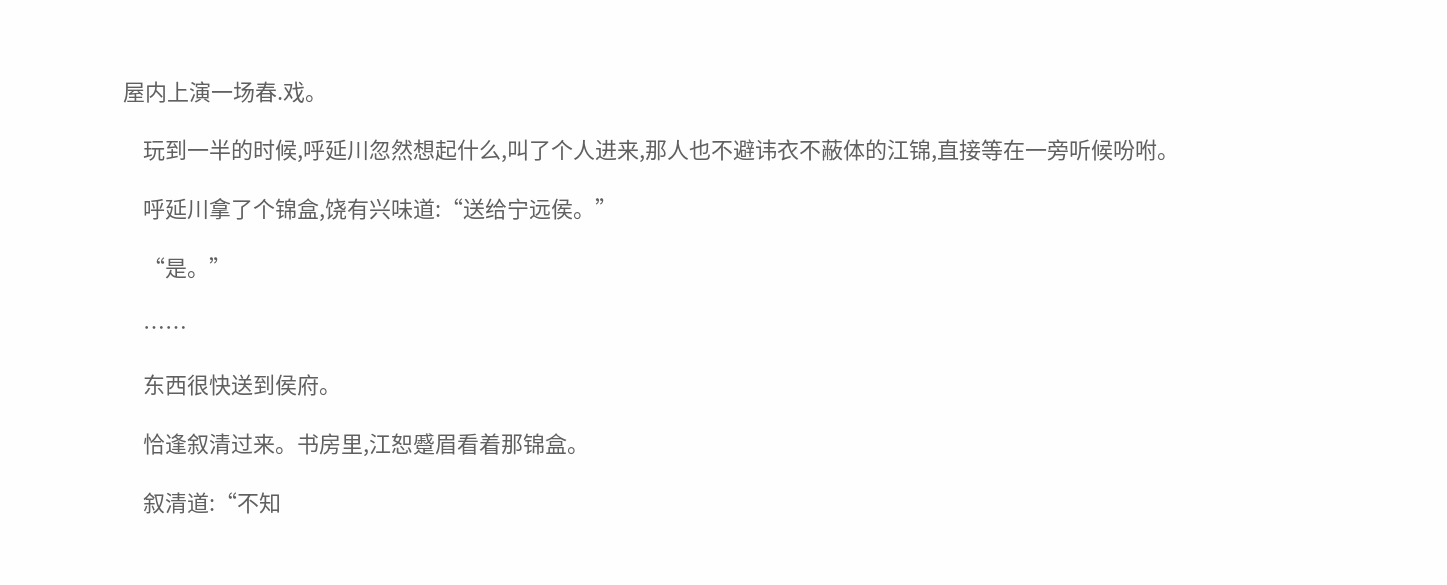屋内上演一场春.戏。

    玩到一半的时候,呼延川忽然想起什么,叫了个人进来,那人也不避讳衣不蔽体的江锦,直接等在一旁听候吩咐。

    呼延川拿了个锦盒,饶有兴味道:“送给宁远侯。”

    “是。”

    ……

    东西很快送到侯府。

    恰逢叙清过来。书房里,江恕蹙眉看着那锦盒。

    叙清道:“不知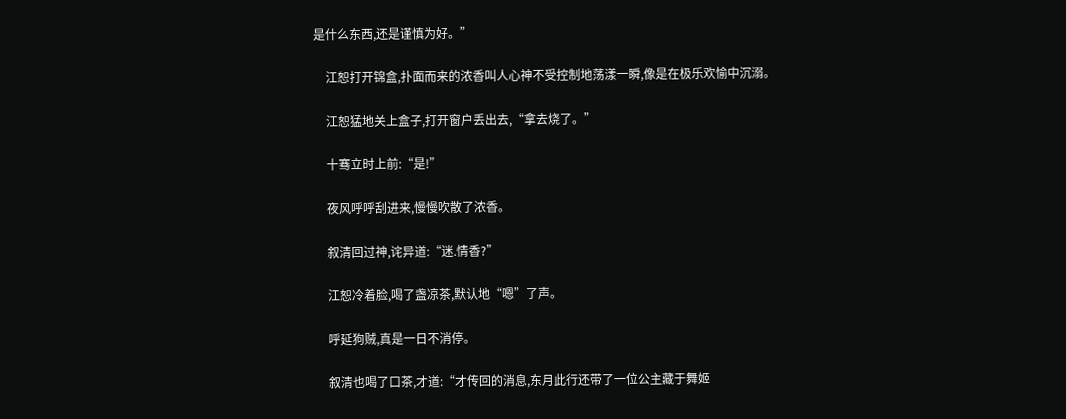是什么东西,还是谨慎为好。”

    江恕打开锦盒,扑面而来的浓香叫人心神不受控制地荡漾一瞬,像是在极乐欢愉中沉溺。

    江恕猛地关上盒子,打开窗户丢出去,“拿去烧了。”

    十骞立时上前:“是!”

    夜风呼呼刮进来,慢慢吹散了浓香。

    叙清回过神,诧异道:“迷.情香?”

    江恕冷着脸,喝了盏凉茶,默认地“嗯”了声。

    呼延狗贼,真是一日不消停。

    叙清也喝了口茶,才道:“才传回的消息,东月此行还带了一位公主藏于舞姬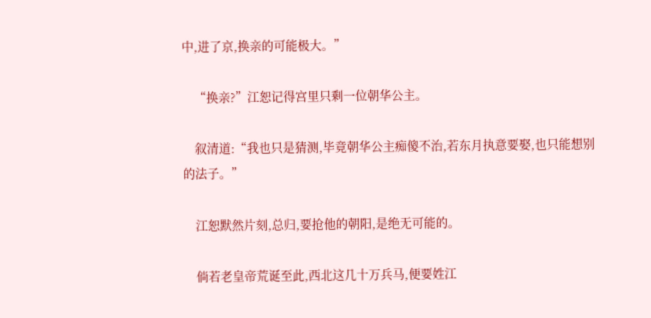中,进了京,换亲的可能极大。”

    “换亲?”江恕记得宫里只剩一位朝华公主。

    叙清道:“我也只是猜测,毕竟朝华公主痴傻不治,若东月执意要娶,也只能想别的法子。”

    江恕默然片刻,总归,要抢他的朝阳,是绝无可能的。

    倘若老皇帝荒诞至此,西北这几十万兵马,便要姓江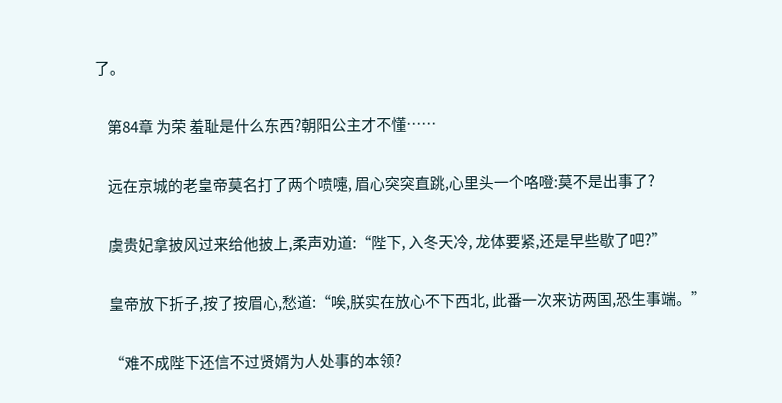了。

    第84章 为荣 羞耻是什么东西?朝阳公主才不懂……

    远在京城的老皇帝莫名打了两个喷嚏, 眉心突突直跳,心里头一个咯噔:莫不是出事了?

    虞贵妃拿披风过来给他披上,柔声劝道:“陛下, 入冬天冷, 龙体要紧,还是早些歇了吧?”

    皇帝放下折子,按了按眉心,愁道:“唉,朕实在放心不下西北, 此番一次来访两国,恐生事端。”

    “难不成陛下还信不过贤婿为人处事的本领?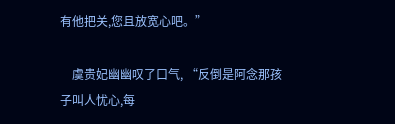有他把关,您且放宽心吧。”

    虞贵妃幽幽叹了口气, “反倒是阿念那孩子叫人忧心,每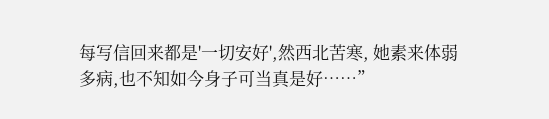每写信回来都是'一切安好',然西北苦寒, 她素来体弱多病,也不知如今身子可当真是好……”